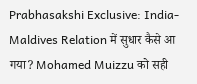Prabhasakshi Exclusive: India-Maldives Relation में सुधार कैसे आ गया? Mohamed Muizzu को सही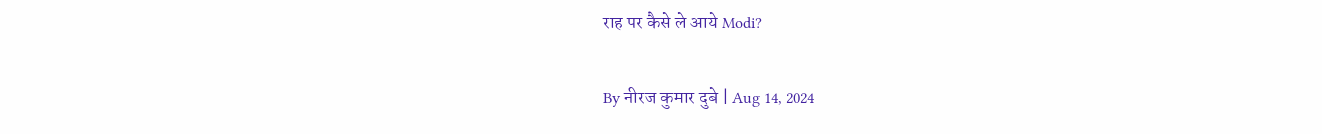राह पर कैसे ले आये Modi?

By नीरज कुमार दुबे | Aug 14, 2024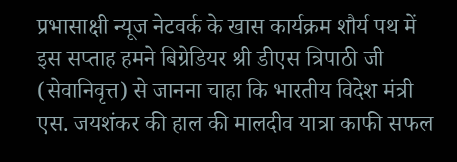प्रभासाक्षी न्यूज नेटवर्क के खास कार्यक्रम शौर्य पथ में इस सप्ताह हमने बिग्रेडियर श्री डीएस त्रिपाठी जी (सेवानिवृत्त) से जानना चाहा कि भारतीय विदेश मंत्री एस. जयशंकर की हाल की मालदीव यात्रा काफी सफल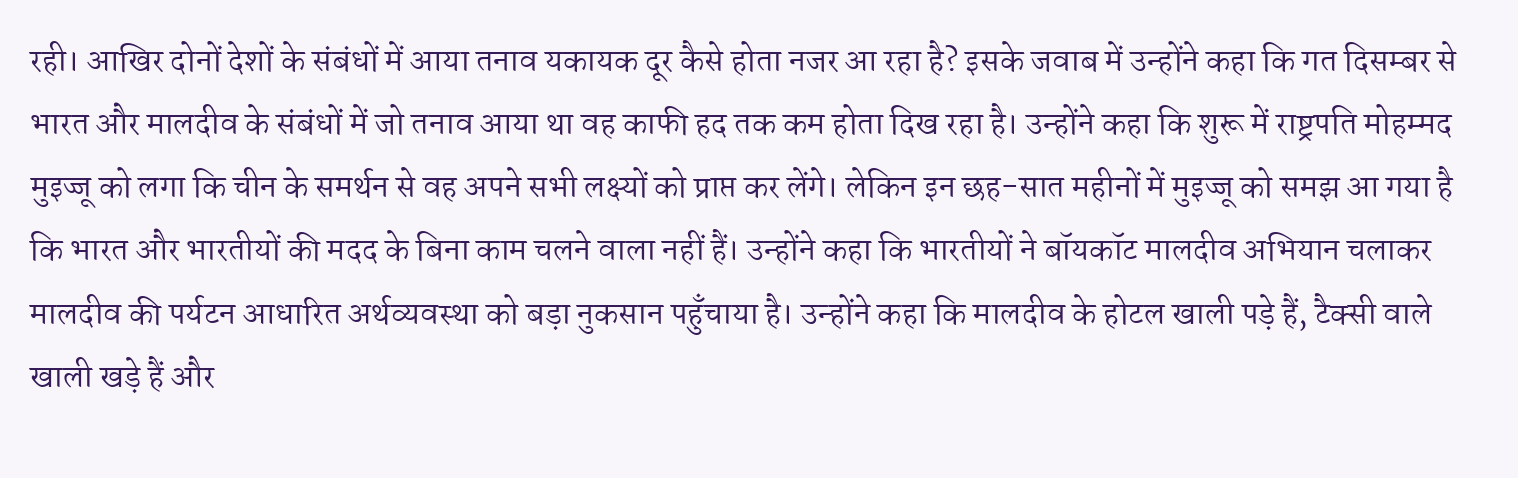रही। आखिर दोनों देशों के संबंधों में आया तनाव यकायक दूर कैसे होता नजर आ रहा है? इसके जवाब में उन्होंने कहा कि गत दिसम्बर से भारत और मालदीव के संबंधों में जो तनाव आया था वह काफी हद तक कम होता दिख रहा है। उन्होंने कहा कि शुरू में राष्ट्रपति मोहम्मद मुइज्जू को लगा कि चीन के समर्थन से वह अपने सभी लक्ष्यों को प्राप्त कर लेंगे। लेकिन इन छह-सात महीनों में मुइज्जू को समझ आ गया है कि भारत और भारतीयों की मदद के बिना काम चलने वाला नहीं हैं। उन्होंने कहा कि भारतीयों ने बॉयकॉट मालदीव अभियान चलाकर मालदीव की पर्यटन आधारित अर्थव्यवस्था को बड़ा नुकसान पहुँचाया है। उन्होंने कहा कि मालदीव के होटल खाली पड़े हैं, टैक्सी वाले खाली खड़े हैं और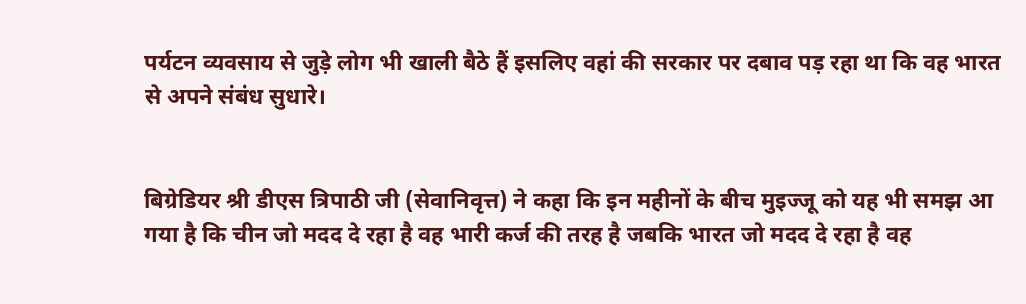पर्यटन व्यवसाय से जुड़े लोग भी खाली बैठे हैं इसलिए वहां की सरकार पर दबाव पड़ रहा था कि वह भारत से अपने संबंध सुधारे।


बिग्रेडियर श्री डीएस त्रिपाठी जी (सेवानिवृत्त) ने कहा कि इन महीनों के बीच मुइज्जू को यह भी समझ आ गया है कि चीन जो मदद दे रहा है वह भारी कर्ज की तरह है जबकि भारत जो मदद दे रहा है वह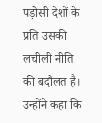पड़ोसी देशों के प्रति उसकी लचीली नीति की बदौलत है। उन्होंने कहा कि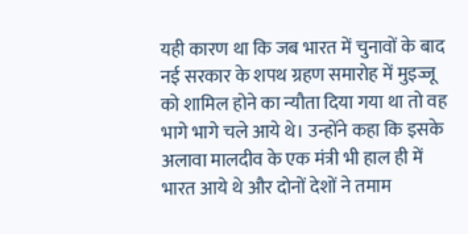यही कारण था कि जब भारत में चुनावों के बाद नई सरकार के शपथ ग्रहण समारोह में मुइज्जू को शामिल होने का न्यौता दिया गया था तो वह भागे भागे चले आये थे। उन्होंने कहा कि इसके अलावा मालदीव के एक मंत्री भी हाल ही में भारत आये थे और दोनों देशों ने तमाम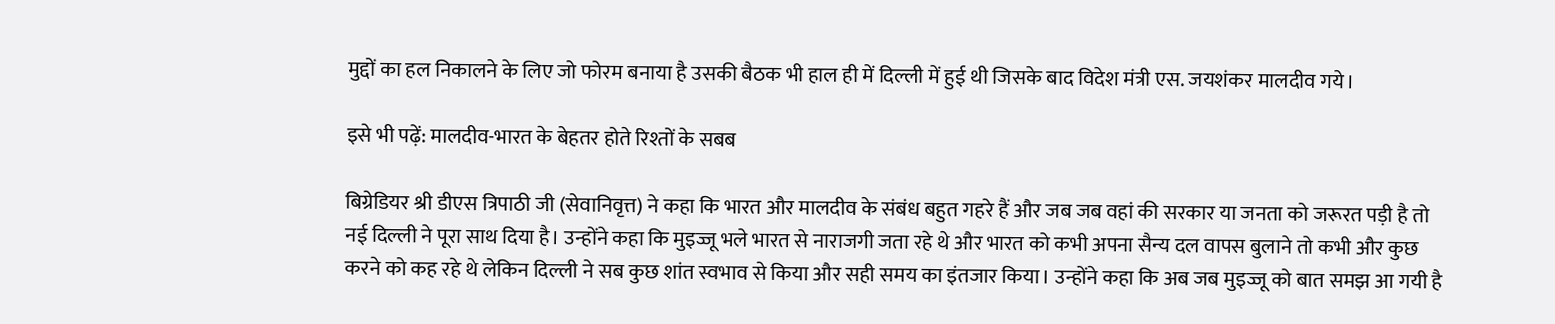मुद्दों का हल निकालने के लिए जो फोरम बनाया है उसकी बैठक भी हाल ही में दिल्ली में हुई थी जिसके बाद विदेश मंत्री एस. जयशंकर मालदीव गये।

इसे भी पढ़ें: मालदीव-भारत के बेहतर होते रिश्तों के सबब

बिग्रेडियर श्री डीएस त्रिपाठी जी (सेवानिवृत्त) ने कहा कि भारत और मालदीव के संबंध बहुत गहरे हैं और जब जब वहां की सरकार या जनता को जरूरत पड़ी है तो नई दिल्ली ने पूरा साथ दिया है। उन्होंने कहा कि मुइज्जू भले भारत से नाराजगी जता रहे थे और भारत को कभी अपना सैन्य दल वापस बुलाने तो कभी और कुछ करने को कह रहे थे लेकिन दिल्ली ने सब कुछ शांत स्वभाव से किया और सही समय का इंतजार किया। उन्होंने कहा कि अब जब मुइज्जू को बात समझ आ गयी है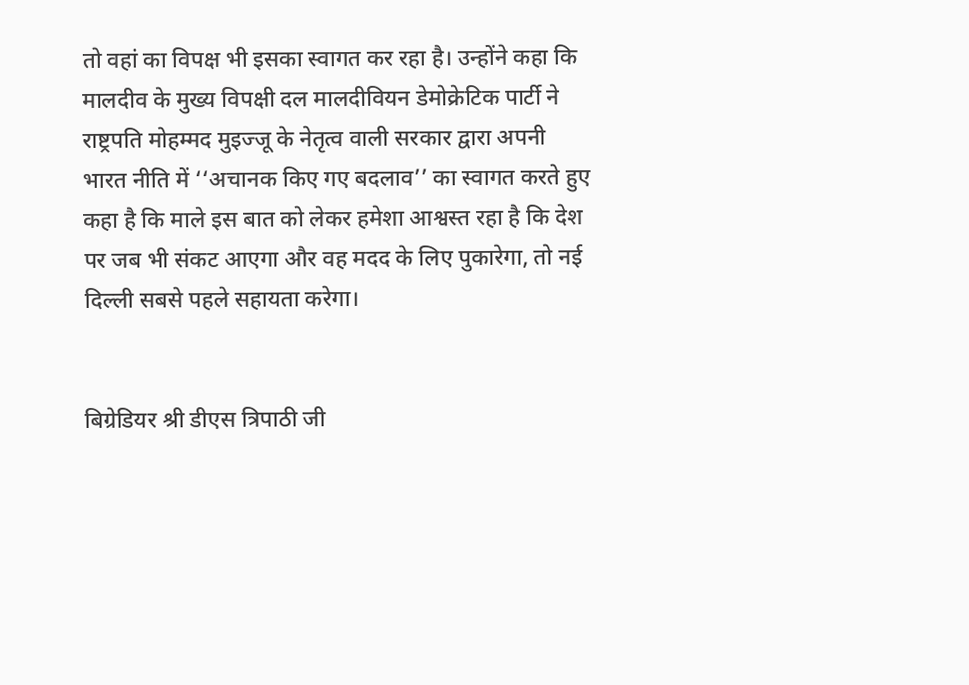तो वहां का विपक्ष भी इसका स्वागत कर रहा है। उन्होंने कहा कि मालदीव के मुख्य विपक्षी दल मालदीवियन डेमोक्रेटिक पार्टी ने राष्ट्रपति मोहम्मद मुइज्जू के नेतृत्व वाली सरकार द्वारा अपनी भारत नीति में ‘‘अचानक किए गए बदलाव’’ का स्वागत करते हुए कहा है कि माले इस बात को लेकर हमेशा आश्वस्त रहा है कि देश पर जब भी संकट आएगा और वह मदद के लिए पुकारेगा, तो नई दिल्ली सबसे पहले सहायता करेगा।


बिग्रेडियर श्री डीएस त्रिपाठी जी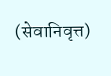(सेवानिवृत्त)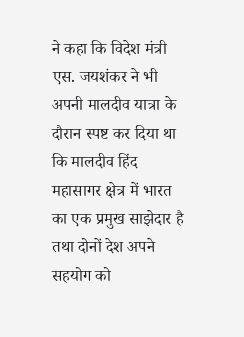ने कहा कि विदेश मंत्री एस. जयशंकर ने भी अपनी मालदीव यात्रा के दौरान स्पष्ट कर दिया था कि मालदीव हिंद महासागर क्षेत्र में भारत का एक प्रमुख साझेदार है तथा दोनों देश अपने सहयोग को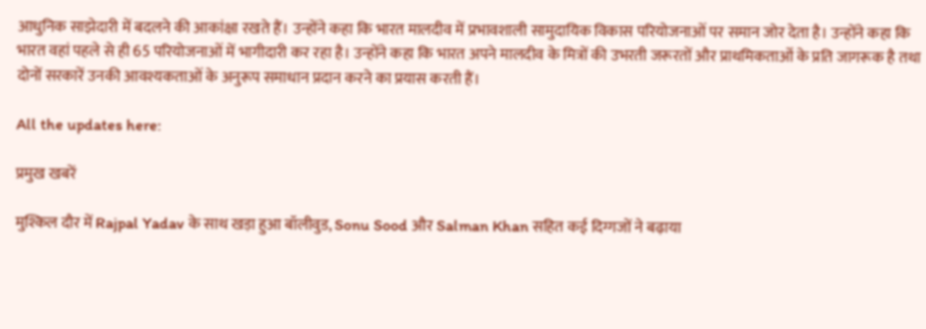आधुनिक साझेदारी में बदलने की आकांक्षा रखते हैं। उन्होंने कहा कि भारत मालदीव में प्रभावशाली सामुदायिक विकास परियोजनाओं पर समान जोर देता है। उन्होंने कहा कि भारत वहां पहले से ही 65 परियोजनाओं में भागीदारी कर रहा है। उन्होंने कहा कि भारत अपने मालदीव के मित्रों की उभरती जरूरतों और प्राथमिकताओं के प्रति जागरूक है तथा दोनों सरकारें उनकी आवश्यकताओं के अनुरूप समाधान प्रदान करने का प्रयास करती हैं।

All the updates here:

प्रमुख खबरें

मुश्किल दौर में Rajpal Yadav के साथ खड़ा हुआ बॉलीवुड, Sonu Sood और Salman Khan सहित कई दिग्गजों ने बढ़ाया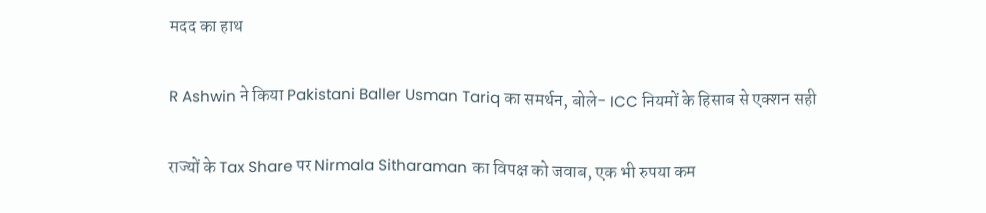मदद का हाथ

R Ashwin ने किया Pakistani Baller Usman Tariq का समर्थन, बोले- ICC नियमों के हिसाब से एक्शन सही

राज्यों के Tax Share पर Nirmala Sitharaman का विपक्ष को जवाब, एक भी रुपया कम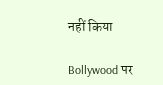नहीं किया

Bollywood पर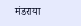मंडराया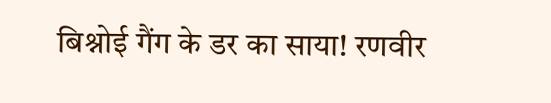बिश्नोई गैंग के डर का साया! रणवीर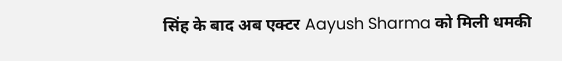सिंह के बाद अब एक्टर Aayush Sharma को मिली धमकी